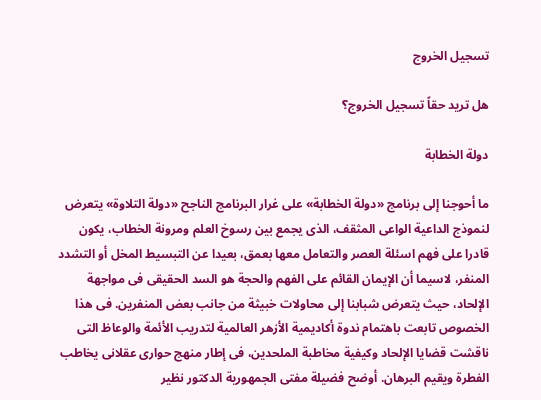تسجيل الخروج

هل تريد حقاً تسجيل الخروج؟

دولة الخطابة

ما أحوجنا إلى برنامج «دولة الخطابة» على غرار البرنامج الناجح «دولة التلاوة» يتعرض لنموذج الداعية الواعى المثقف، الذى يجمع بين رسوخ العلم ومرونة الخطاب، يكون قادرا على فهم اسئلة العصر والتعامل معها بعمق، بعيدا عن التبسيط المخل أو التشدد المنفر، لاسيما أن الإيمان القائم على الفهم والحجة هو السد الحقيقى فى مواجهة الإلحاد، حيث يتعرض شبابنا إلى محاولات خبيثة من جانب بعض المنفرين. فى هذا الخصوص تابعت باهتمام ندوة أكاديمية الأزهر العالمية لتدريب الأئمة والوعاظ التى ناقشت قضايا الإلحاد وكيفية مخاطبة الملحدين، فى إطار منهج حوارى عقلانى يخاطب الفطرة ويقيم البرهان. أوضح فضيلة مفتى الجمهورية الدكتور نظير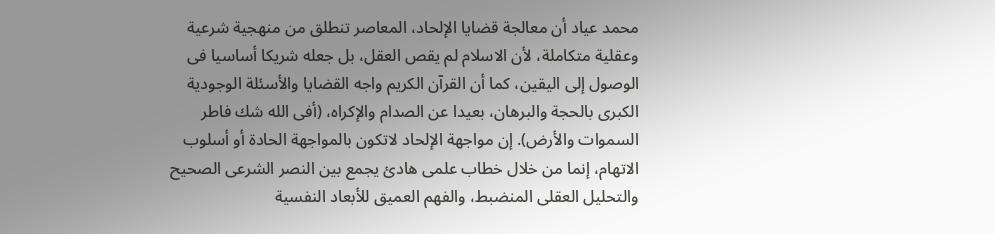محمد عياد أن معالجة قضايا الإلحاد، المعاصر تنطلق من منهجية شرعية وعقلية متكاملة، لأن الاسلام لم يقص العقل، بل جعله شريكا أساسيا فى الوصول إلى اليقين، كما أن القرآن الكريم واجه القضايا والأسئلة الوجودية الكبرى بالحجة والبرهان، بعيدا عن الصدام والإكراه، (أفى الله شك فاطر السموات والأرض). إن مواجهة الإلحاد لاتكون بالمواجهة الحادة أو أسلوب الاتهام، إنما من خلال خطاب علمى هادئ يجمع بين النصر الشرعى الصحيح والتحليل العقلى المنضبط، والفهم العميق للأبعاد النفسية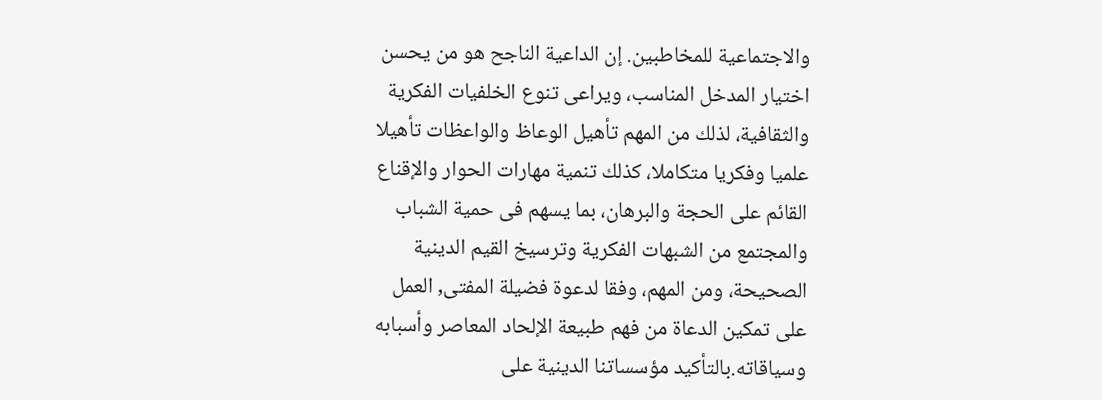والاجتماعية للمخاطبين. إن الداعية الناجح هو من يحسن اختيار المدخل المناسب، ويراعى تنوع الخلفيات الفكرية والثقافية، لذلك من المهم تأهيل الوعاظ والواعظات تأهيلا علميا وفكريا متكاملا، كذلك تنمية مهارات الحوار والإقناع القائم على الحجة والبرهان، بما يسهم فى حمية الشباب والمجتمع من الشبهات الفكرية وترسيخ القيم الدينية الصحيحة، ومن المهم، وفقا لدعوة فضيلة المفتى, العمل على تمكين الدعاة من فهم طبيعة الإلحاد المعاصر وأسبابه وسياقاته.بالتأكيد مؤسساتنا الدينية على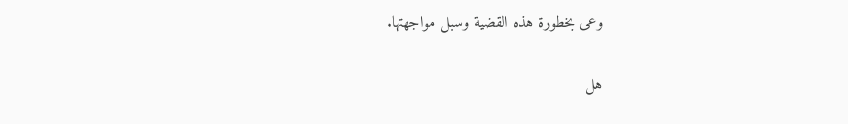وعى بخطورة هذه القضية وسبل مواجهتها.

هل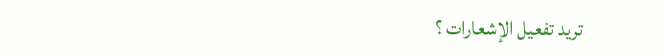تريد تفعيل الإشعارات ؟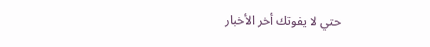حتي لا يفوتك أخر الأخبار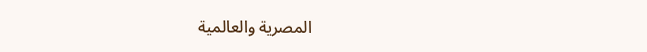المصرية والعالمية